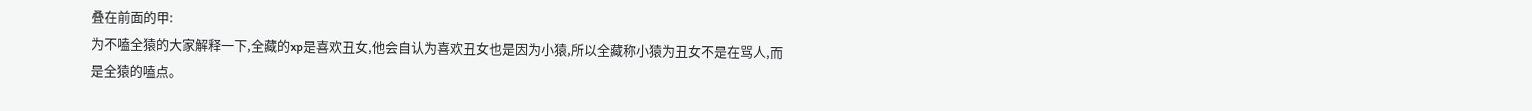叠在前面的甲:
为不嗑全猿的大家解释一下,全藏的xp是喜欢丑女,他会自认为喜欢丑女也是因为小猿,所以全藏称小猿为丑女不是在骂人,而是全猿的嗑点。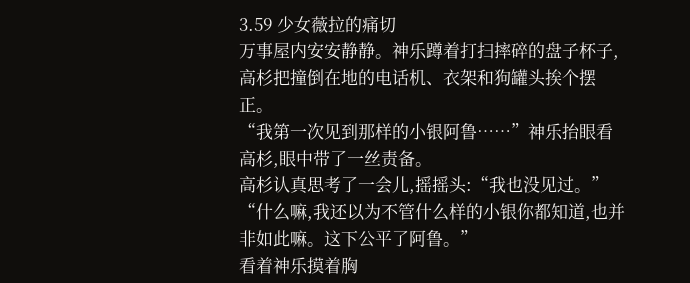3.59 少女薇拉的痛切
万事屋内安安静静。神乐蹲着打扫摔碎的盘子杯子,高杉把撞倒在地的电话机、衣架和狗罐头挨个摆正。
“我第一次见到那样的小银阿鲁……”神乐抬眼看高杉,眼中带了一丝责备。
高杉认真思考了一会儿,摇摇头:“我也没见过。”
“什么嘛,我还以为不管什么样的小银你都知道,也并非如此嘛。这下公平了阿鲁。”
看着神乐摸着胸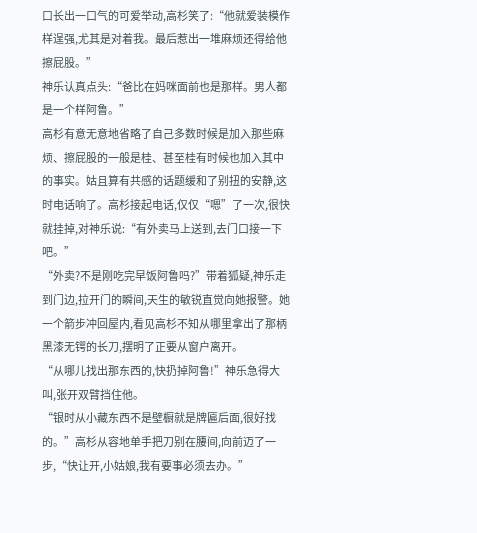口长出一口气的可爱举动,高杉笑了:“他就爱装模作样逞强,尤其是对着我。最后惹出一堆麻烦还得给他擦屁股。”
神乐认真点头:“爸比在妈咪面前也是那样。男人都是一个样阿鲁。”
高杉有意无意地省略了自己多数时候是加入那些麻烦、擦屁股的一般是桂、甚至桂有时候也加入其中的事实。姑且算有共感的话题缓和了别扭的安静,这时电话响了。高杉接起电话,仅仅“嗯”了一次,很快就挂掉,对神乐说:“有外卖马上送到,去门口接一下吧。”
“外卖?不是刚吃完早饭阿鲁吗?”带着狐疑,神乐走到门边,拉开门的瞬间,天生的敏锐直觉向她报警。她一个箭步冲回屋内,看见高杉不知从哪里拿出了那柄黑漆无锷的长刀,摆明了正要从窗户离开。
“从哪儿找出那东西的,快扔掉阿鲁!”神乐急得大叫,张开双臂挡住他。
“银时从小藏东西不是壁橱就是牌匾后面,很好找的。”高杉从容地单手把刀别在腰间,向前迈了一步,“快让开,小姑娘,我有要事必须去办。”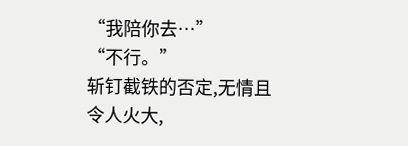“我陪你去…”
“不行。”
斩钉截铁的否定,无情且令人火大,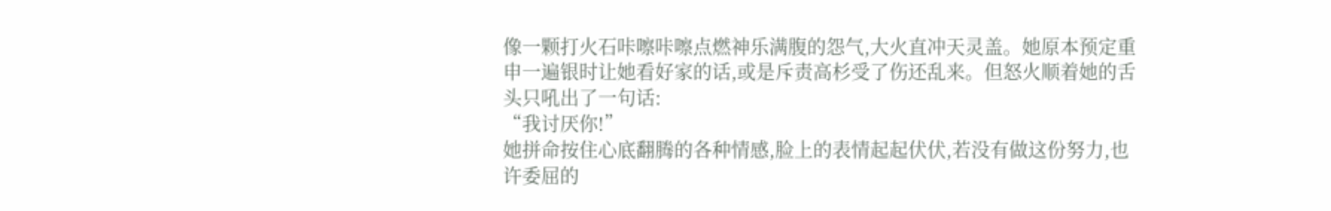像一颗打火石咔嚓咔嚓点燃神乐满腹的怨气,大火直冲天灵盖。她原本预定重申一遍银时让她看好家的话,或是斥责高杉受了伤还乱来。但怒火顺着她的舌头只吼出了一句话:
“我讨厌你!”
她拼命按住心底翻腾的各种情感,脸上的表情起起伏伏,若没有做这份努力,也许委屈的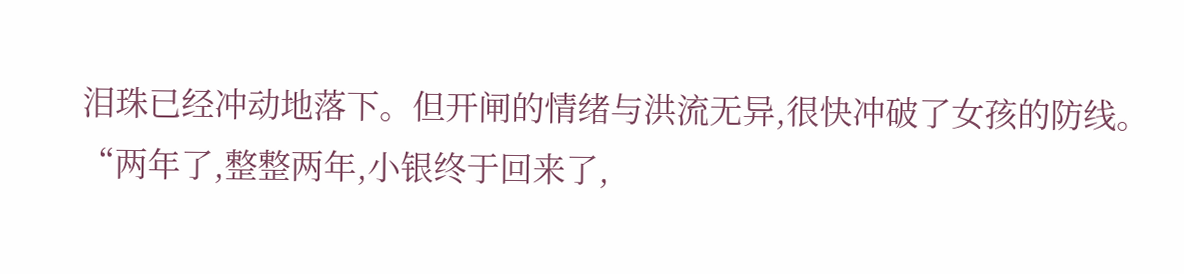泪珠已经冲动地落下。但开闸的情绪与洪流无异,很快冲破了女孩的防线。
“两年了,整整两年,小银终于回来了,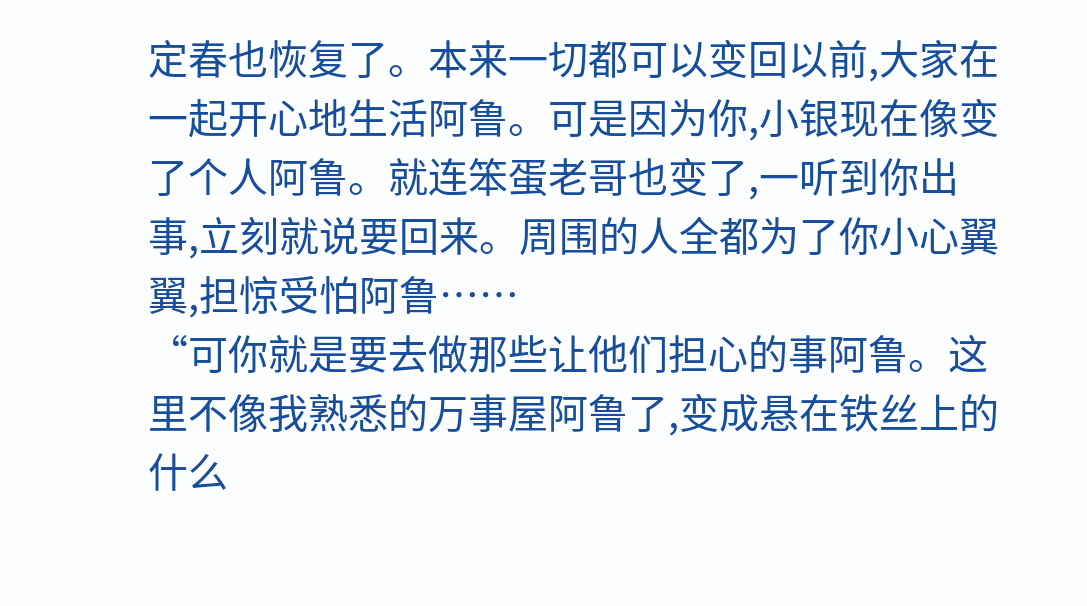定春也恢复了。本来一切都可以变回以前,大家在一起开心地生活阿鲁。可是因为你,小银现在像变了个人阿鲁。就连笨蛋老哥也变了,一听到你出事,立刻就说要回来。周围的人全都为了你小心翼翼,担惊受怕阿鲁……
“可你就是要去做那些让他们担心的事阿鲁。这里不像我熟悉的万事屋阿鲁了,变成悬在铁丝上的什么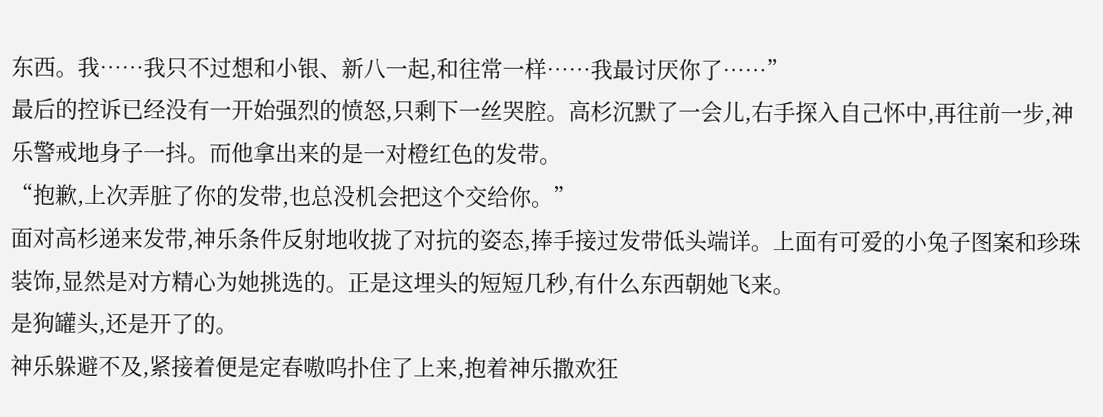东西。我……我只不过想和小银、新八一起,和往常一样……我最讨厌你了……”
最后的控诉已经没有一开始强烈的愤怒,只剩下一丝哭腔。高杉沉默了一会儿,右手探入自己怀中,再往前一步,神乐警戒地身子一抖。而他拿出来的是一对橙红色的发带。
“抱歉,上次弄脏了你的发带,也总没机会把这个交给你。”
面对高杉递来发带,神乐条件反射地收拢了对抗的姿态,捧手接过发带低头端详。上面有可爱的小兔子图案和珍珠装饰,显然是对方精心为她挑选的。正是这埋头的短短几秒,有什么东西朝她飞来。
是狗罐头,还是开了的。
神乐躲避不及,紧接着便是定春嗷呜扑住了上来,抱着神乐撒欢狂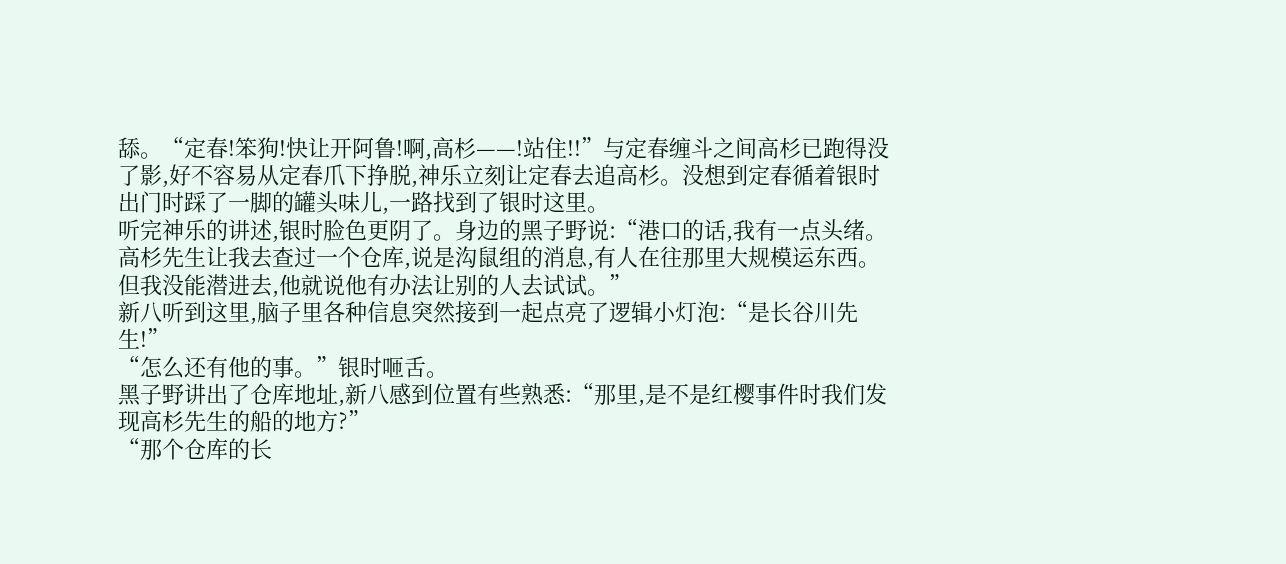舔。“定春!笨狗!快让开阿鲁!啊,高杉——!站住!!”与定春缠斗之间高杉已跑得没了影,好不容易从定春爪下挣脱,神乐立刻让定春去追高杉。没想到定春循着银时出门时踩了一脚的罐头味儿,一路找到了银时这里。
听完神乐的讲述,银时脸色更阴了。身边的黑子野说:“港口的话,我有一点头绪。高杉先生让我去查过一个仓库,说是沟鼠组的消息,有人在往那里大规模运东西。但我没能潜进去,他就说他有办法让别的人去试试。”
新八听到这里,脑子里各种信息突然接到一起点亮了逻辑小灯泡:“是长谷川先生!”
“怎么还有他的事。”银时咂舌。
黑子野讲出了仓库地址,新八感到位置有些熟悉:“那里,是不是红樱事件时我们发现高杉先生的船的地方?”
“那个仓库的长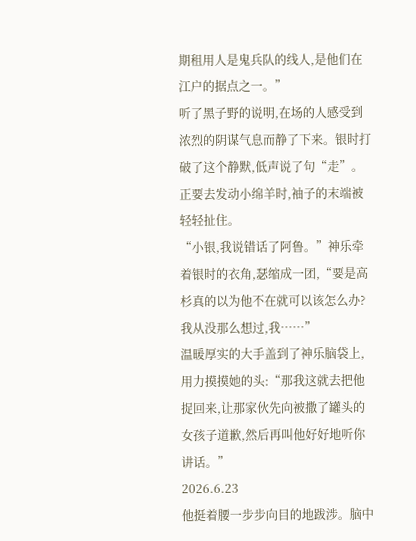期租用人是鬼兵队的线人,是他们在江户的据点之一。”
听了黑子野的说明,在场的人感受到浓烈的阴谋气息而静了下来。银时打破了这个静默,低声说了句“走”。正要去发动小绵羊时,袖子的末端被轻轻扯住。
“小银,我说错话了阿鲁。”神乐牵着银时的衣角,瑟缩成一团,“要是高杉真的以为他不在就可以该怎么办?我从没那么想过,我……”
温暖厚实的大手盖到了神乐脑袋上,用力摸摸她的头:“那我这就去把他捉回来,让那家伙先向被撒了罐头的女孩子道歉,然后再叫他好好地听你讲话。”
2026.6.23
他挺着腰一步步向目的地跋涉。脑中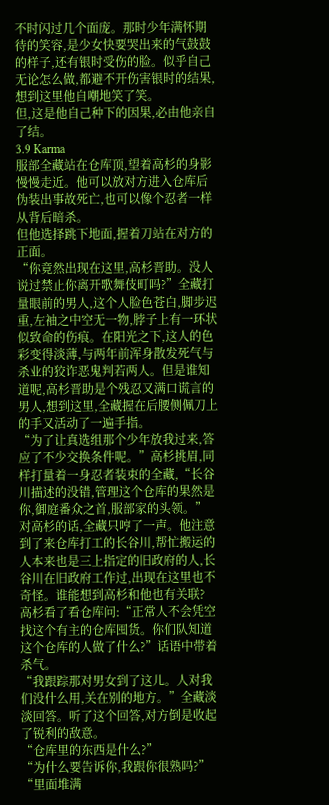不时闪过几个面庞。那时少年满怀期待的笑容,是少女快要哭出来的气鼓鼓的样子,还有银时受伤的脸。似乎自己无论怎么做,都避不开伤害银时的结果,想到这里他自嘲地笑了笑。
但,这是他自己种下的因果,必由他亲自了结。
3.9 Karma
服部全藏站在仓库顶,望着高杉的身影慢慢走近。他可以放对方进入仓库后伪装出事故死亡,也可以像个忍者一样从背后暗杀。
但他选择跳下地面,握着刀站在对方的正面。
“你竟然出现在这里,高杉晋助。没人说过禁止你离开歌舞伎町吗?”全藏打量眼前的男人,这个人脸色苍白,脚步迟重,左袖之中空无一物,脖子上有一环状似致命的伤痕。在阳光之下,这人的色彩变得淡薄,与两年前浑身散发死气与杀业的狡诈恶鬼判若两人。但是谁知道呢,高杉晋助是个残忍又满口谎言的男人,想到这里,全藏握在后腰侧佩刀上的手又活动了一遍手指。
“为了让真选组那个少年放我过来,答应了不少交换条件呢。”高杉挑眉,同样打量着一身忍者装束的全藏,“长谷川描述的没错,管理这个仓库的果然是你,御庭番众之首,服部家的头领。”
对高杉的话,全藏只哼了一声。他注意到了来仓库打工的长谷川,帮忙搬运的人本来也是三上指定的旧政府的人,长谷川在旧政府工作过,出现在这里也不奇怪。谁能想到高杉和他也有关联?
高杉看了看仓库问:“正常人不会凭空找这个有主的仓库囤货。你们队知道这个仓库的人做了什么?”话语中带着杀气。
“我跟踪那对男女到了这儿。人对我们没什么用,关在别的地方。”全藏淡淡回答。听了这个回答,对方倒是收起了锐利的敌意。
“仓库里的东西是什么?”
“为什么要告诉你,我跟你很熟吗?”
“里面堆满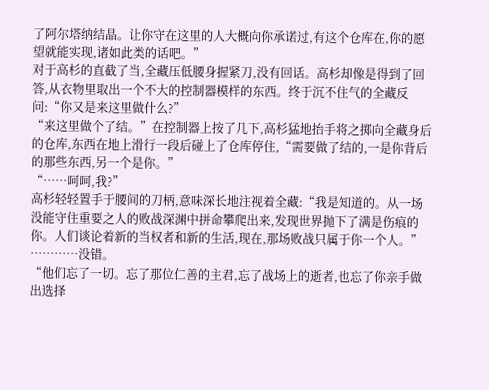了阿尔塔纳结晶。让你守在这里的人大概向你承诺过,有这个仓库在,你的愿望就能实现,诸如此类的话吧。”
对于高杉的直截了当,全藏压低腰身握紧刀,没有回话。高杉却像是得到了回答,从衣物里取出一个不大的控制器模样的东西。终于沉不住气的全藏反问:“你又是来这里做什么?”
“来这里做个了结。”在控制器上按了几下,高杉猛地抬手将之掷向全藏身后的仓库,东西在地上滑行一段后碰上了仓库停住,“需要做了结的,一是你背后的那些东西,另一个是你。”
“……呵呵,我?”
高杉轻轻置手于腰间的刀柄,意味深长地注视着全藏:“我是知道的。从一场没能守住重要之人的败战深渊中拼命攀爬出来,发现世界抛下了满是伤痕的你。人们谈论着新的当权者和新的生活,现在,那场败战只属于你一个人。”
…………没错。
“他们忘了一切。忘了那位仁善的主君,忘了战场上的逝者,也忘了你亲手做出选择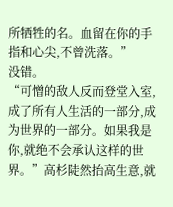所牺牲的名。血留在你的手指和心尖,不曾洗落。”
没错。
“可憎的敌人反而登堂入室,成了所有人生活的一部分,成为世界的一部分。如果我是你,就绝不会承认这样的世界。”高杉陡然抬高生意,就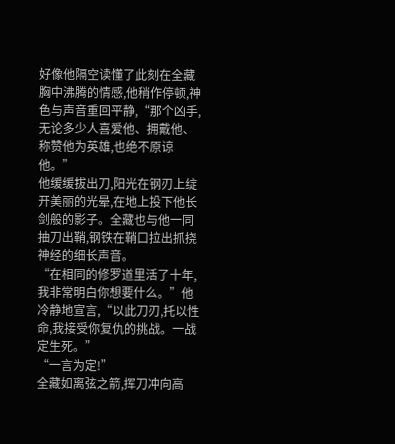好像他隔空读懂了此刻在全藏胸中沸腾的情感,他稍作停顿,神色与声音重回平静,“那个凶手,无论多少人喜爱他、拥戴他、称赞他为英雄,也绝不原谅他。”
他缓缓拔出刀,阳光在钢刃上绽开美丽的光晕,在地上投下他长剑般的影子。全藏也与他一同抽刀出鞘,钢铁在鞘口拉出抓挠神经的细长声音。
“在相同的修罗道里活了十年,我非常明白你想要什么。”他冷静地宣言,“以此刀刃,托以性命,我接受你复仇的挑战。一战定生死。”
“一言为定!”
全藏如离弦之箭,挥刀冲向高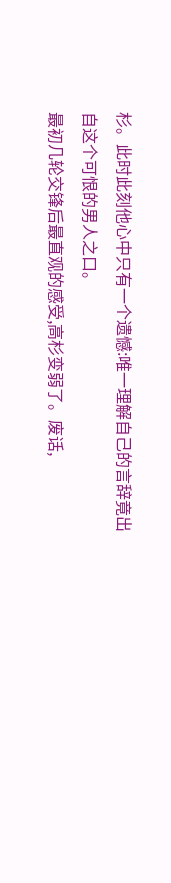杉。此时此刻他心中只有一个遗憾:唯一理解自己的言辞竟出自这个可恨的男人之口。
最初几轮交锋后最直观的感受,高杉变弱了。废话,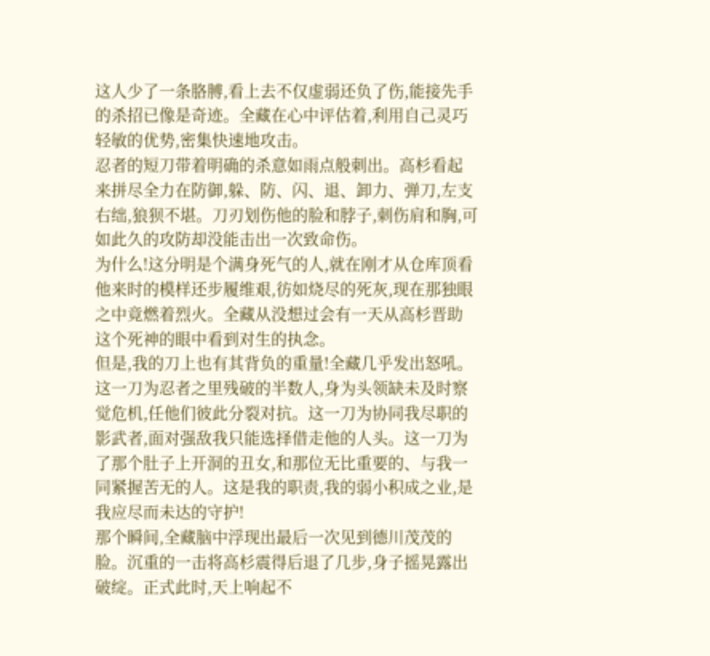这人少了一条胳膊,看上去不仅虚弱还负了伤,能接先手的杀招已像是奇迹。全藏在心中评估着,利用自己灵巧轻敏的优势,密集快速地攻击。
忍者的短刀带着明确的杀意如雨点般刺出。高杉看起来拼尽全力在防御,躲、防、闪、退、卸力、弹刀,左支右绌,狼狈不堪。刀刃划伤他的脸和脖子,刺伤肩和胸,可如此久的攻防却没能击出一次致命伤。
为什么!这分明是个满身死气的人,就在刚才从仓库顶看他来时的模样还步履维艰,彷如烧尽的死灰,现在那独眼之中竟燃着烈火。全藏从没想过会有一天从高杉晋助这个死神的眼中看到对生的执念。
但是,我的刀上也有其背负的重量!全藏几乎发出怒吼。
这一刀为忍者之里残破的半数人,身为头领缺未及时察觉危机,任他们彼此分裂对抗。这一刀为协同我尽职的影武者,面对强敌我只能选择借走他的人头。这一刀为了那个肚子上开洞的丑女,和那位无比重要的、与我一同紧握苦无的人。这是我的职责,我的弱小积成之业,是我应尽而未达的守护!
那个瞬间,全藏脑中浮现出最后一次见到德川茂茂的脸。沉重的一击将高杉震得后退了几步,身子摇晃露出破绽。正式此时,天上响起不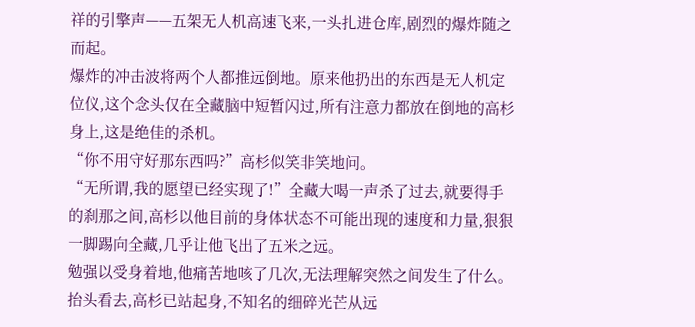祥的引擎声——五架无人机高速飞来,一头扎进仓库,剧烈的爆炸随之而起。
爆炸的冲击波将两个人都推远倒地。原来他扔出的东西是无人机定位仪,这个念头仅在全藏脑中短暂闪过,所有注意力都放在倒地的高杉身上,这是绝佳的杀机。
“你不用守好那东西吗?”高杉似笑非笑地问。
“无所谓,我的愿望已经实现了!”全藏大喝一声杀了过去,就要得手的刹那之间,高杉以他目前的身体状态不可能出现的速度和力量,狠狠一脚踢向全藏,几乎让他飞出了五米之远。
勉强以受身着地,他痛苦地咳了几次,无法理解突然之间发生了什么。抬头看去,高杉已站起身,不知名的细碎光芒从远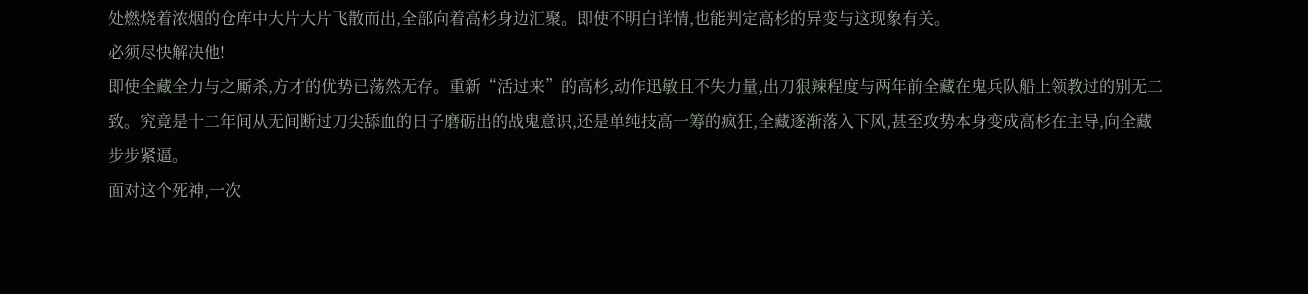处燃烧着浓烟的仓库中大片大片飞散而出,全部向着高杉身边汇聚。即使不明白详情,也能判定高杉的异变与这现象有关。
必须尽快解决他!
即使全藏全力与之厮杀,方才的优势已荡然无存。重新“活过来”的高杉,动作迅敏且不失力量,出刀狠辣程度与两年前全藏在鬼兵队船上领教过的别无二致。究竟是十二年间从无间断过刀尖舔血的日子磨砺出的战鬼意识,还是单纯技高一筹的疯狂,全藏逐渐落入下风,甚至攻势本身变成高杉在主导,向全藏步步紧逼。
面对这个死神,一次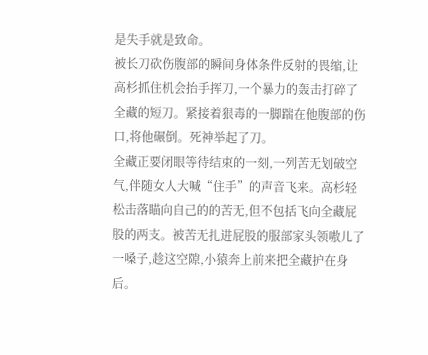是失手就是致命。
被长刀砍伤腹部的瞬间身体条件反射的畏缩,让高杉抓住机会抬手挥刀,一个暴力的轰击打碎了全藏的短刀。紧接着狠毒的一脚踹在他腹部的伤口,将他碾倒。死神举起了刀。
全藏正要闭眼等待结束的一刻,一列苦无划破空气,伴随女人大喊“住手”的声音飞来。高杉轻松击落瞄向自己的的苦无,但不包括飞向全藏屁股的两支。被苦无扎进屁股的服部家头领嗷儿了一嗓子,趁这空隙,小猿奔上前来把全藏护在身后。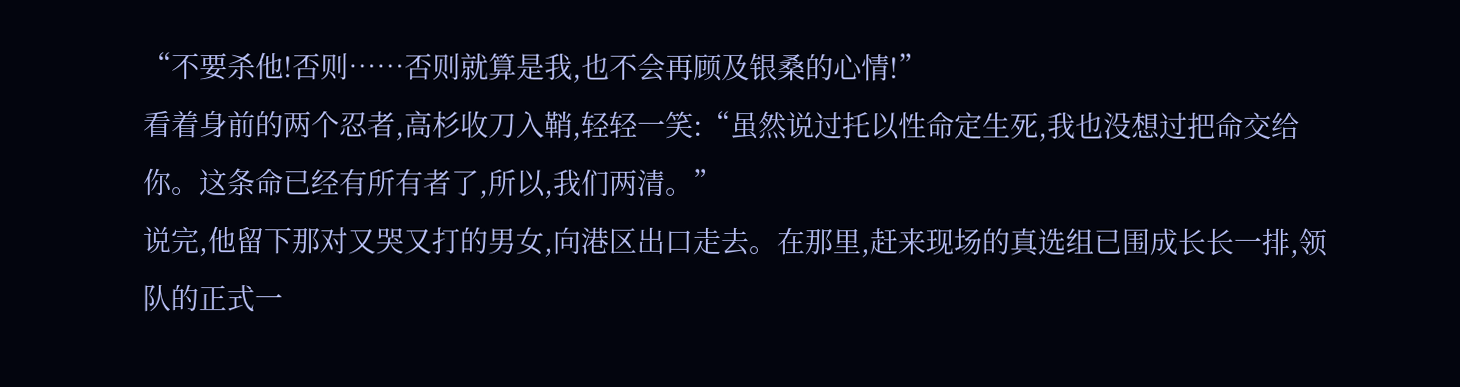“不要杀他!否则……否则就算是我,也不会再顾及银桑的心情!”
看着身前的两个忍者,高杉收刀入鞘,轻轻一笑:“虽然说过托以性命定生死,我也没想过把命交给你。这条命已经有所有者了,所以,我们两清。”
说完,他留下那对又哭又打的男女,向港区出口走去。在那里,赶来现场的真选组已围成长长一排,领队的正式一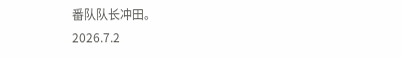番队队长冲田。
2026.7.2